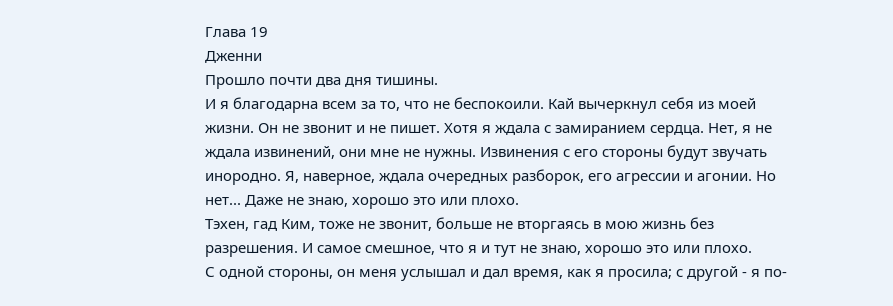Глава 19
Дженни
Прошло почти два дня тишины.
И я благодарна всем за то, что не беспокоили. Кай вычеркнул себя из моей жизни. Он не звонит и не пишет. Хотя я ждала с замиранием сердца. Нет, я не ждала извинений, они мне не нужны. Извинения с его стороны будут звучать инородно. Я, наверное, ждала очередных разборок, его агрессии и агонии. Но нет... Даже не знаю, хорошо это или плохо.
Тэхен, гад Ким, тоже не звонит, больше не вторгаясь в мою жизнь без разрешения. И самое смешное, что я и тут не знаю, хорошо это или плохо.
С одной стороны, он меня услышал и дал время, как я просила; с другой - я по-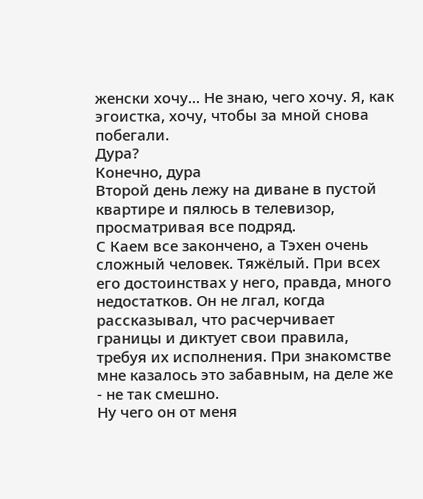женски хочу... Не знаю, чего хочу. Я, как эгоистка, хочу, чтобы за мной снова побегали.
Дура?
Конечно, дура
Второй день лежу на диване в пустой квартире и пялюсь в телевизор, просматривая все подряд.
С Каем все закончено, а Тэхен очень сложный человек. Тяжёлый. При всех его достоинствах у него, правда, много недостатков. Он не лгал, когда рассказывал, что расчерчивает границы и диктует свои правила, требуя их исполнения. При знакомстве мне казалось это забавным, на деле же - не так смешно.
Ну чего он от меня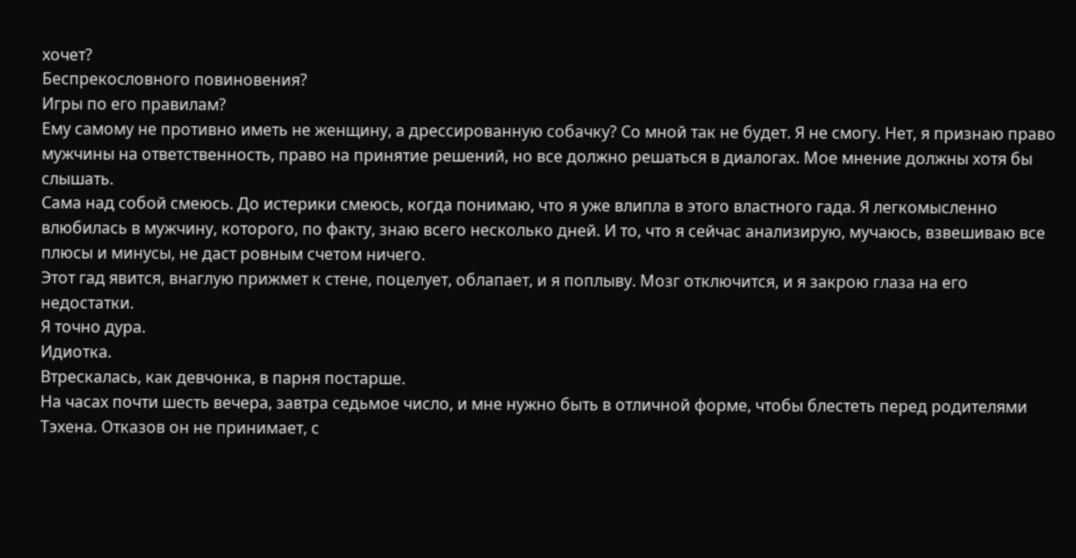хочет?
Беспрекословного повиновения?
Игры по его правилам?
Ему самому не противно иметь не женщину, а дрессированную собачку? Со мной так не будет. Я не смогу. Нет, я признаю право мужчины на ответственность, право на принятие решений, но все должно решаться в диалогах. Мое мнение должны хотя бы слышать.
Сама над собой смеюсь. До истерики смеюсь, когда понимаю, что я уже влипла в этого властного гада. Я легкомысленно влюбилась в мужчину, которого, по факту, знаю всего несколько дней. И то, что я сейчас анализирую, мучаюсь, взвешиваю все плюсы и минусы, не даст ровным счетом ничего.
Этот гад явится, внаглую прижмет к стене, поцелует, облапает, и я поплыву. Мозг отключится, и я закрою глаза на его недостатки.
Я точно дура.
Идиотка.
Втрескалась, как девчонка, в парня постарше.
На часах почти шесть вечера, завтра седьмое число, и мне нужно быть в отличной форме, чтобы блестеть перед родителями Тэхена. Отказов он не принимает, с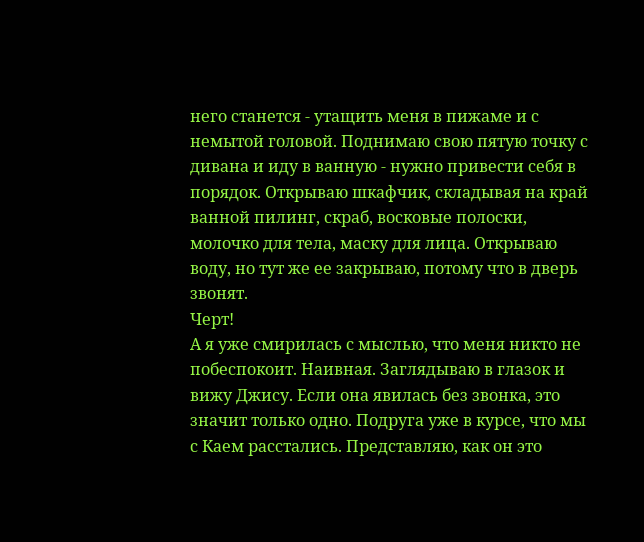него станется - утащить меня в пижаме и с немытой головой. Поднимаю свою пятую точку с дивана и иду в ванную - нужно привести себя в порядок. Открываю шкафчик, складывая на край ванной пилинг, скраб, восковые полоски, молочко для тела, маску для лица. Открываю воду, но тут же ее закрываю, потому что в дверь звонят.
Черт!
А я уже смирилась с мыслью, что меня никто не побеспокоит. Наивная. Заглядываю в глазок и вижу Джису. Если она явилась без звонка, это значит только одно. Подруга уже в курсе, что мы с Каем расстались. Представляю, как он это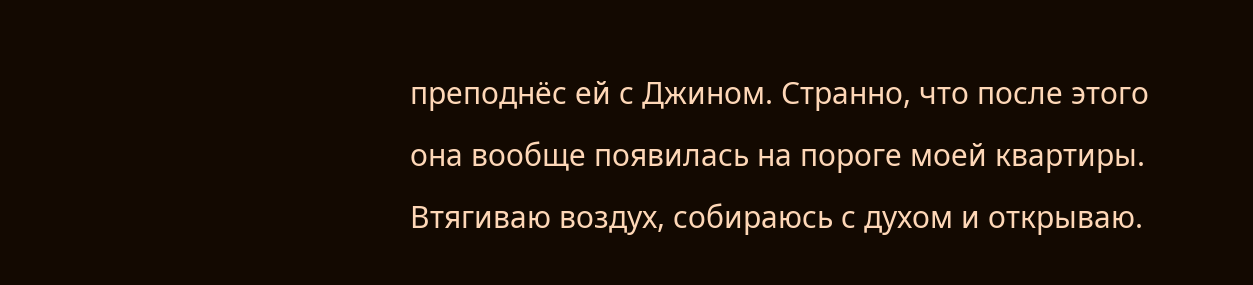преподнёс ей с Джином. Странно, что после этого она вообще появилась на пороге моей квартиры.
Втягиваю воздух, собираюсь с духом и открываю.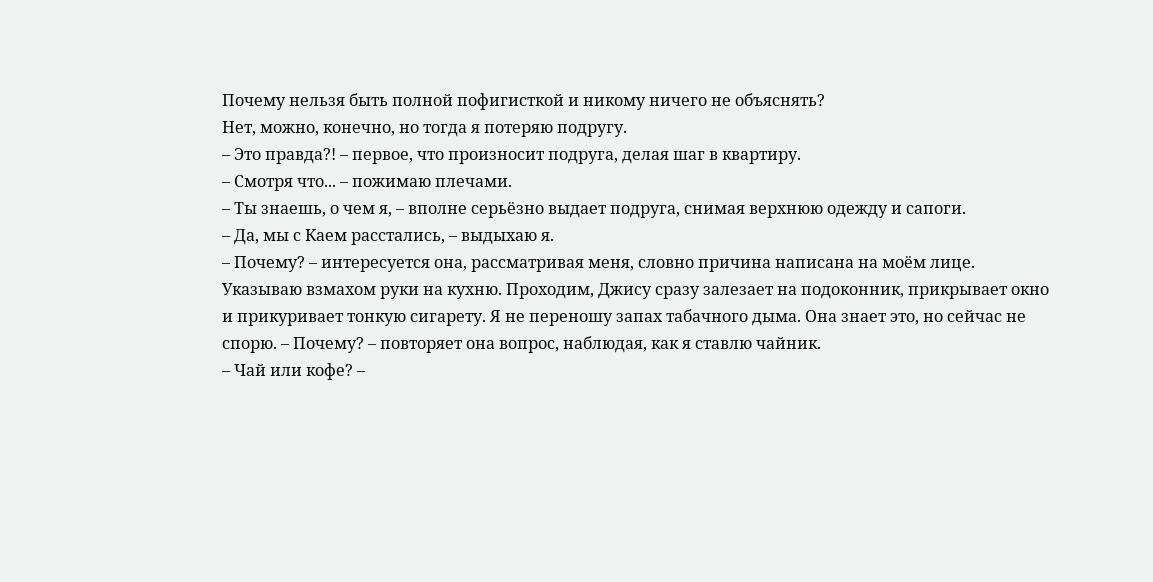Почему нельзя быть полной пофигисткой и никому ничего не объяснять?
Нет, можно, конечно, но тогда я потеряю подругу.
– Это правда?! – первое, что произносит подруга, делая шаг в квартиру.
– Смотря что... – пожимаю плечами.
– Ты знаешь, о чем я, – вполне серьёзно выдает подруга, снимая верхнюю одежду и сапоги.
– Да, мы с Каем расстались, – выдыхаю я.
– Почему? – интересуется она, рассматривая меня, словно причина написана на моём лице. Указываю взмахом руки на кухню. Проходим, Джису сразу залезает на подоконник, прикрывает окно и прикуривает тонкую сигарету. Я не переношу запах табачного дыма. Она знает это, но сейчас не спорю. – Почему? – повторяет она вопрос, наблюдая, как я ставлю чайник.
– Чай или кофе? –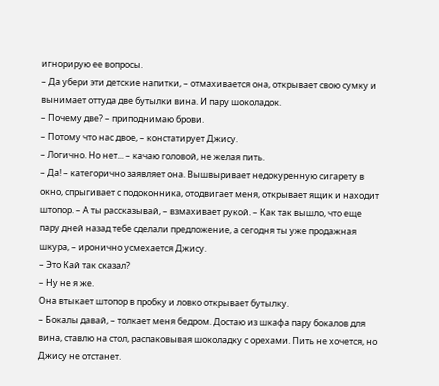игнорирую ее вопросы.
– Да убери эти детские напитки, – отмахивается она, открывает свою сумку и вынимает оттуда две бутылки вина. И пару шоколадок.
– Почему две? – приподнимаю брови.
– Потому что нас двое, – констатирует Джису.
– Логично. Но нет... – качаю головой, не желая пить.
– Да! – категорично заявляет она. Вышвыривает недокуренную сигарету в окно, спрыгивает с подоконника, отодвигает меня, открывает ящик и находит штопор. – А ты рассказывай, – взмахивает рукой. – Как так вышло, что еще пару дней назад тебе сделали предложение, а сегодня ты уже продажная шкура, – иронично усмехается Джису.
– Это Кай так сказал?
– Ну не я же.
Она втыкает штопор в пробку и ловко открывает бутылку.
– Бокалы давай, – толкает меня бедром. Достаю из шкафа пару бокалов для вина, ставлю на стол, распаковывая шоколадку с орехами. Пить не хочется, но Джису не отстанет.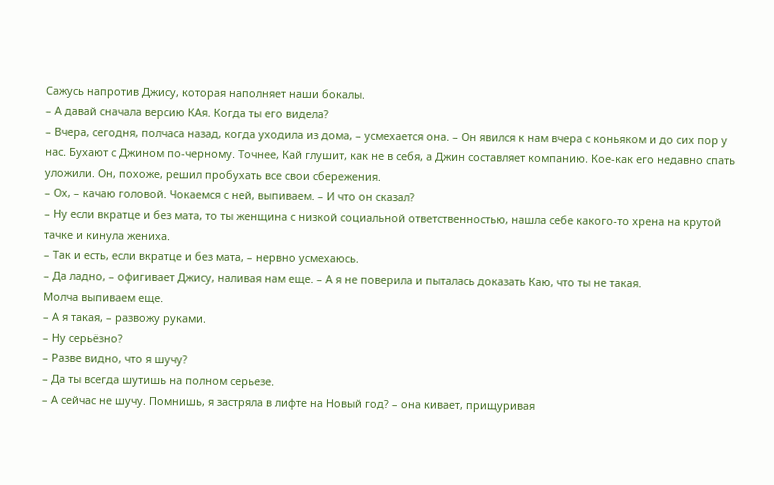Сажусь напротив Джису, которая наполняет наши бокалы.
– А давай сначала версию КАя. Когда ты его видела?
– Вчера, сегодня, полчаса назад, когда уходила из дома, – усмехается она. – Он явился к нам вчера с коньяком и до сих пор у нас. Бухают с Джином по-черному. Точнее, Кай глушит, как не в себя, а Джин составляет компанию. Кое-как его недавно спать уложили. Он, похоже, решил пробухать все свои сбережения.
– Ох, – качаю головой. Чокаемся с ней, выпиваем. – И что он сказал?
– Ну если вкратце и без мата, то ты женщина с низкой социальной ответственностью, нашла себе какого-то хрена на крутой тачке и кинула жениха.
– Так и есть, если вкратце и без мата, – нервно усмехаюсь.
– Да ладно, – офигивает Джису, наливая нам еще. – А я не поверила и пыталась доказать Каю, что ты не такая.
Молча выпиваем еще.
– А я такая, – развожу руками.
– Ну серьёзно?
– Разве видно, что я шучу?
– Да ты всегда шутишь на полном серьезе.
– А сейчас не шучу. Помнишь, я застряла в лифте на Новый год? – она кивает, прищуривая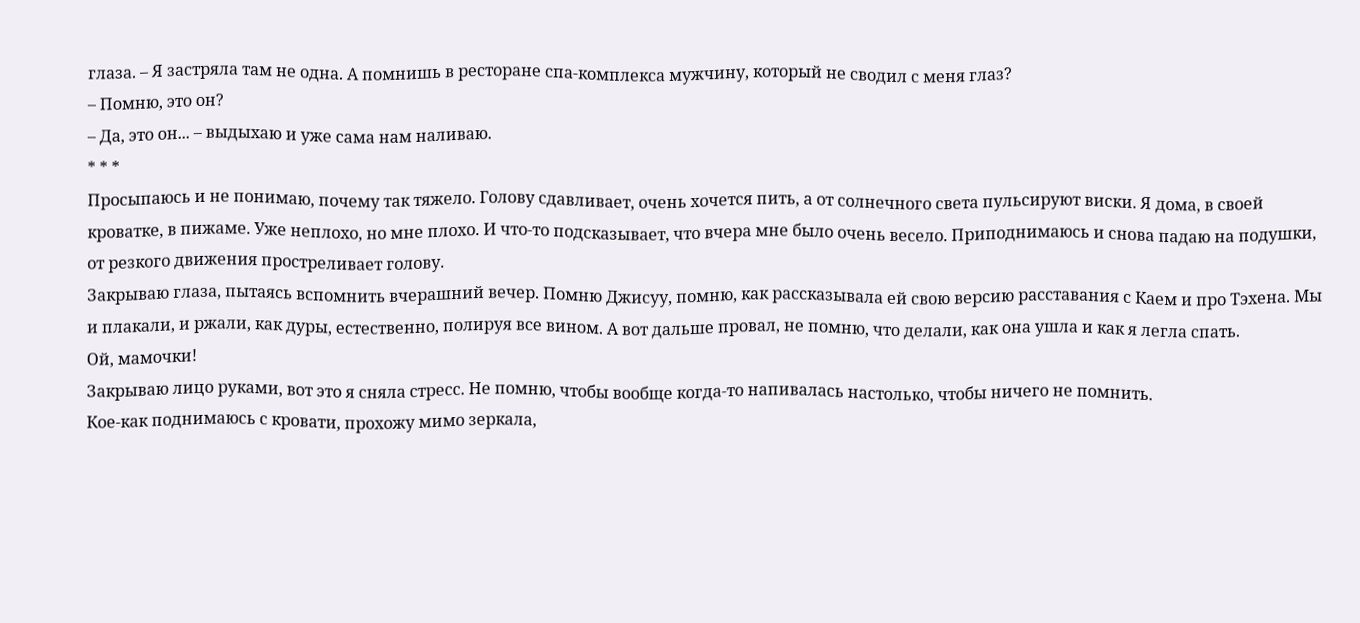глаза. – Я застряла там не одна. А помнишь в ресторане спа-комплекса мужчину, который не сводил с меня глаз?
– Помню, это он?
– Да, это он... – выдыхаю и уже сама нам наливаю.
* * *
Просыпаюсь и не понимаю, почему так тяжело. Голову сдавливает, очень хочется пить, а от солнечного света пульсируют виски. Я дома, в своей кроватке, в пижаме. Уже неплохо, но мне плохо. И что-то подсказывает, что вчера мне было очень весело. Приподнимаюсь и снова падаю на подушки, от резкого движения простреливает голову.
Закрываю глаза, пытаясь вспомнить вчерашний вечер. Помню Джисуу, помню, как рассказывала ей свою версию расставания с Каем и про Тэхена. Мы и плакали, и ржали, как дуры, естественно, полируя все вином. А вот дальше провал, не помню, что делали, как она ушла и как я легла спать.
Ой, мамочки!
Закрываю лицо руками, вот это я сняла стресс. Не помню, чтобы вообще когда-то напивалась настолько, чтобы ничего не помнить.
Кое-как поднимаюсь с кровати, прохожу мимо зеркала,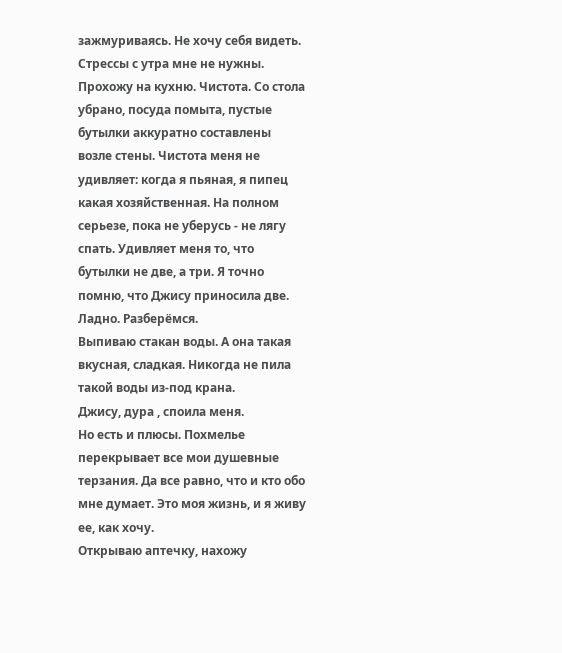зажмуриваясь. Не хочу себя видеть. Стрессы с утра мне не нужны.
Прохожу на кухню. Чистота. Со стола убрано, посуда помыта, пустые бутылки аккуратно составлены возле стены. Чистота меня не удивляет: когда я пьяная, я пипец какая хозяйственная. На полном серьезе, пока не уберусь - не лягу спать. Удивляет меня то, что бутылки не две, а три. Я точно помню, что Джису приносила две.
Ладно. Разберёмся.
Выпиваю стакан воды. А она такая вкусная, сладкая. Никогда не пила такой воды из-под крана.
Джису, дура , споила меня.
Но есть и плюсы. Похмелье перекрывает все мои душевные терзания. Да все равно, что и кто обо мне думает. Это моя жизнь, и я живу ее, как хочу.
Открываю аптечку, нахожу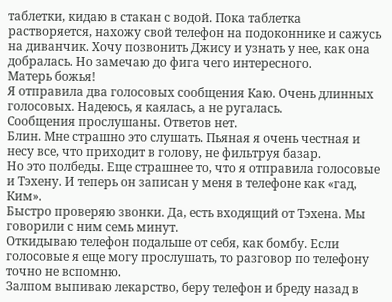таблетки, кидаю в стакан с водой. Пока таблетка растворяется, нахожу свой телефон на подоконнике и сажусь на диванчик. Хочу позвонить Джису и узнать у нее, как она добралась. Но замечаю до фига чего интересного.
Матерь божья!
Я отправила два голосовых сообщения Каю. Очень длинных голосовых. Надеюсь, я каялась, а не ругалась.
Сообщения прослушаны. Ответов нет.
Блин. Мне страшно это слушать. Пьяная я очень честная и несу все, что приходит в голову, не фильтруя базар.
Но это полбеды. Еще страшнее то, что я отправила голосовые и Тэхену. И теперь он записан у меня в телефоне как «гад, Ким».
Быстро проверяю звонки. Да, есть входящий от Тэхена. Мы говорили с ним семь минут.
Откидываю телефон подальше от себя, как бомбу. Если голосовые я еще могу прослушать, то разговор по телефону точно не вспомню.
Залпом выпиваю лекарство, беру телефон и бреду назад в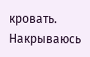кровать. Накрываюсь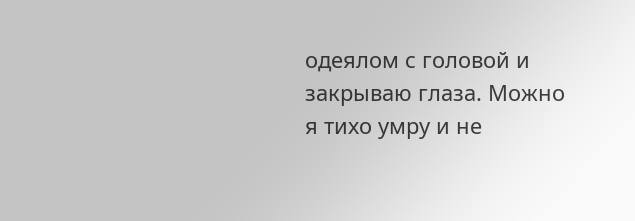одеялом с головой и закрываю глаза. Можно я тихо умру и не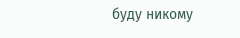буду никому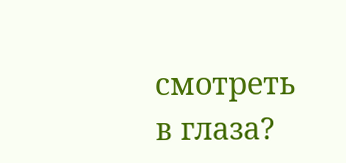смотреть в глаза?